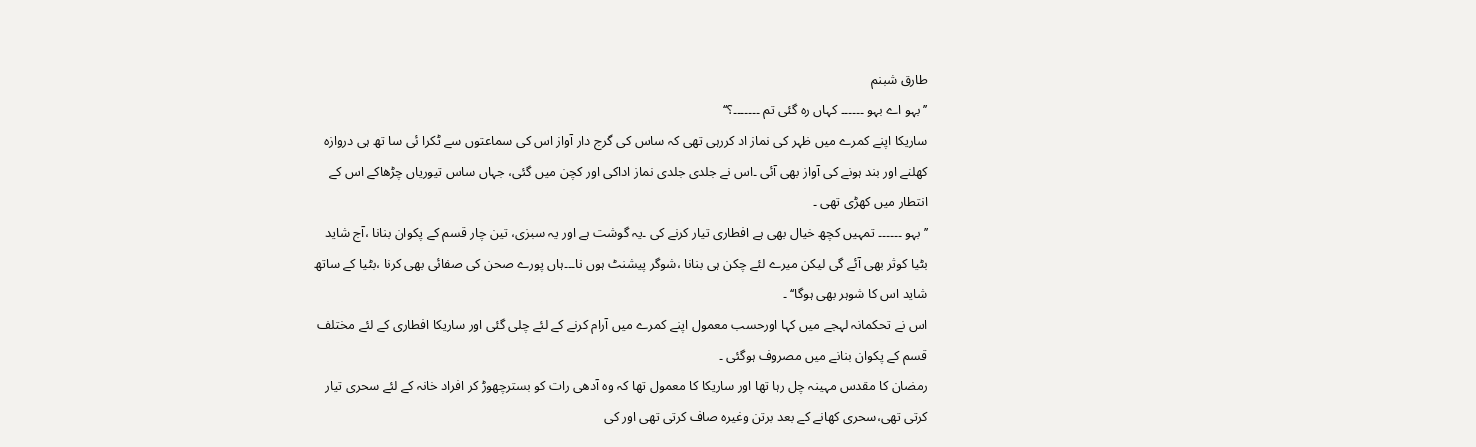طارق شبنم
’’ بہو اے بہو ۔۔۔۔۔۔ کہاں رہ گئی تم ۔۔۔۔۔۔۔؟‘‘
ساریکا اپنے کمرے میں ظہر کی نماز اد کررہی تھی کہ ساس کی گرج دار آواز اس کی سماعتوں سے ٹکرا ئی سا تھ ہی دروازہ کھلنے اور بند ہونے کی آواز بھی آئی ۔اس نے جلدی جلدی نماز اداکی اور کچن میں گئی، جہاں ساس تیوریاں چڑھاکے اس کے انتطار میں کھڑی تھی ۔
’’ بہو ۔۔۔۔۔۔ تمہیں کچھ خیال بھی ہے افطاری تیار کرنے کی ۔یہ گوشت ہے اور یہ سبزی، تین چار قسم کے پکوان بنانا ،آج شاید بٹیا کوثر بھی آئے گی لیکن میرے لئے چکن ہی بنانا ،شوگر پیشنٹ ہوں نا۔۔۔ہاں پورے صحن کی صفائی بھی کرنا ،بٹیا کے ساتھ شاید اس کا شوہر بھی ہوگا‘‘ ۔
اس نے تحکمانہ لہجے میں کہا اورحسب معمول اپنے کمرے میں آرام کرنے کے لئے چلی گئی اور ساریکا افطاری کے لئے مختلف قسم کے پکوان بنانے میں مصروف ہوگئی ۔
رمضان کا مقدس مہینہ چل رہا تھا اور ساریکا کا معمول تھا کہ وہ آدھی رات کو بسترچھوڑ کر افراد خانہ کے لئے سحری تیار کرتی تھی،سحری کھانے کے بعد برتن وغیرہ صاف کرتی تھی اور کی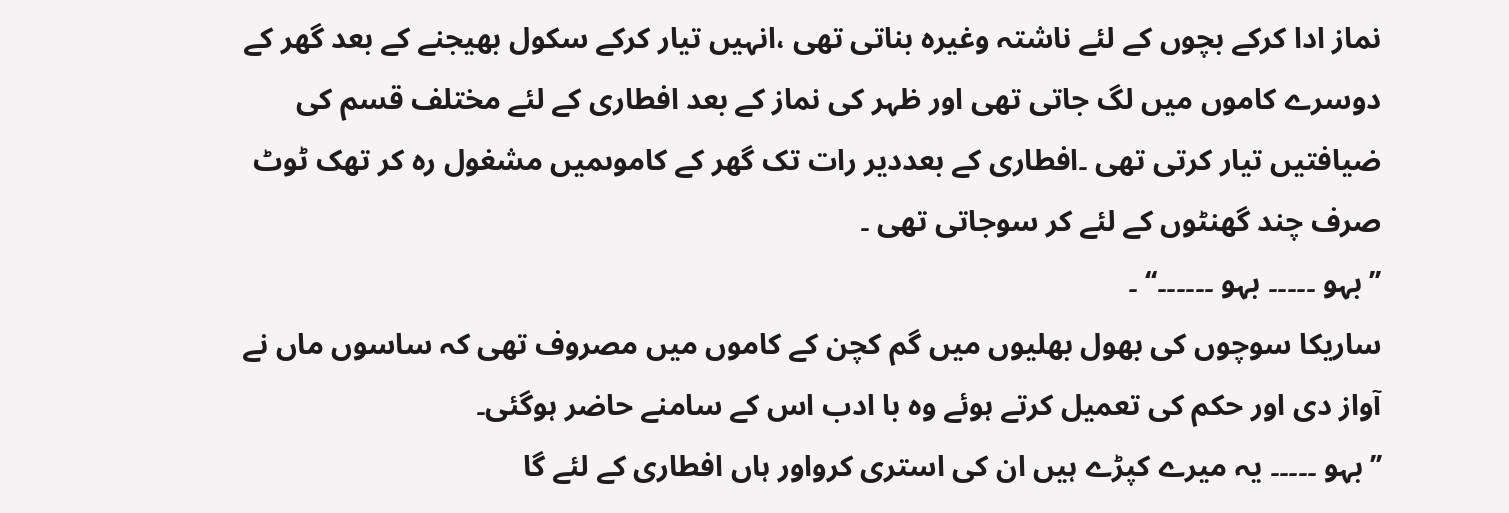نماز ادا کرکے بچوں کے لئے ناشتہ وغیرہ بناتی تھی ،انہیں تیار کرکے سکول بھیجنے کے بعد گھر کے دوسرے کاموں میں لگ جاتی تھی اور ظہر کی نماز کے بعد افطاری کے لئے مختلف قسم کی ضیافتیں تیار کرتی تھی ۔افطاری کے بعددیر رات تک گھر کے کاموںمیں مشغول رہ کر تھک ٹوٹ صرف چند گھنٹوں کے لئے کر سوجاتی تھی ۔
’’ بہو ۔۔۔۔۔ بہو ۔۔۔۔۔۔‘‘ ۔
ساریکا سوچوں کی بھول بھلیوں میں گم کچن کے کاموں میں مصروف تھی کہ ساسوں ماں نے آواز دی اور حکم کی تعمیل کرتے ہوئے وہ با ادب اس کے سامنے حاضر ہوگئی۔
’’بہو ۔۔۔۔۔ یہ میرے کپڑے ہیں ان کی استری کرواور ہاں افطاری کے لئے گا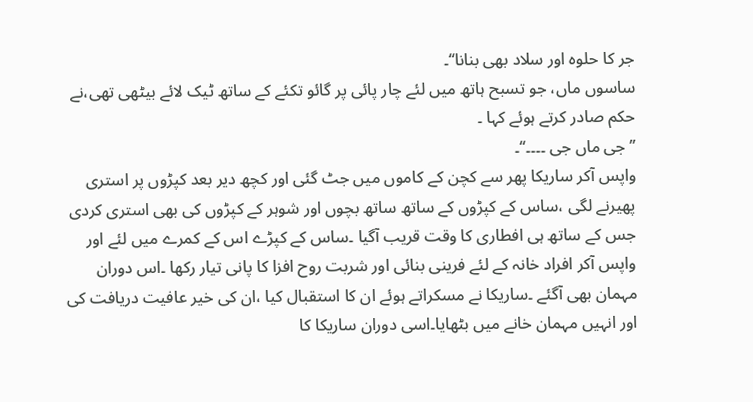جر کا حلوہ اور سلاد بھی بنانا‘‘۔
ساسوں ماں، جو تسبح ہاتھ میں لئے چار پائی پر گائو تکئے کے ساتھ ٹیک لائے بیٹھی تھی،نے حکم صادر کرتے ہوئے کہا ۔
’’جی ماں جی ۔۔۔۔‘‘۔
واپس آکر ساریکا پھر سے کچن کے کاموں میں جٹ گئی اور کچھ دیر بعد کپڑوں پر استری پھیرنے لگی ،ساس کے کپڑوں کے ساتھ ساتھ بچوں اور شوہر کے کپڑوں کی بھی استری کردی جس کے ساتھ ہی افطاری کا وقت قریب آگیا ۔ساس کے کپڑے اس کے کمرے میں لئے اور واپس آکر افراد خانہ کے لئے فرینی بنائی اور شربت روح افزا کا پانی تیار رکھا ۔اس دوران مہمان بھی آگئے ۔ساریکا نے مسکراتے ہوئے ان کا استقبال کیا ،ان کی خیر عافیت دریافت کی اور انہیں مہمان خانے میں بٹھایا۔اسی دوران ساریکا کا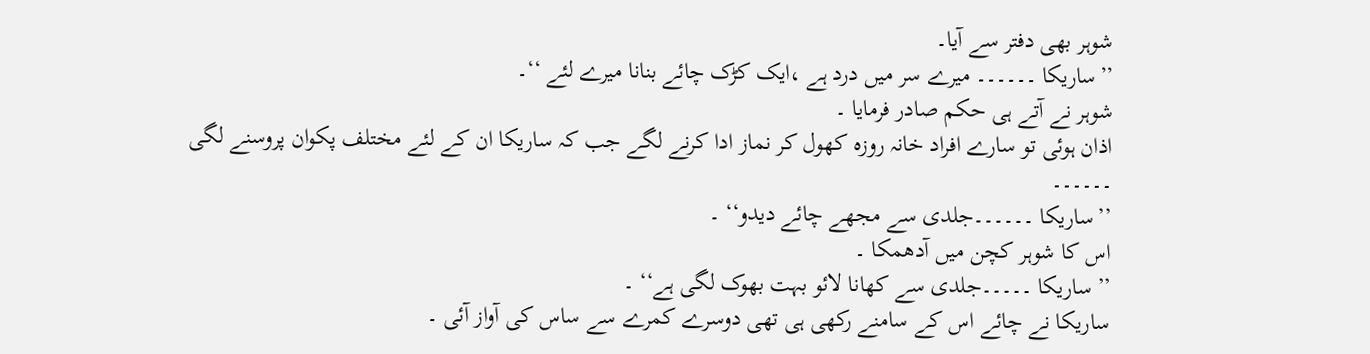شوہر بھی دفتر سے آیا۔
’’ساریکا ۔۔۔۔۔۔ میرے سر میں درد ہے ،ایک کڑک چائے بنانا میرے لئے ‘‘۔
شوہر نے آتے ہی حکم صادر فرمایا ۔
اذان ہوئی تو سارے افراد خانہ روزہ کھول کر نماز ادا کرنے لگے جب کہ ساریکا ان کے لئے مختلف پکوان پروسنے لگی ۔۔۔۔۔۔
’’ساریکا ۔۔۔۔۔۔جلدی سے مجھے چائے دیدو‘‘ ۔
اس کا شوہر کچن میں آدھمکا ۔
’’ ساریکا ۔۔۔۔۔جلدی سے کھانا لائو بہت بھوک لگی ہے‘‘ ۔
ساریکا نے چائے اس کے سامنے رکھی ہی تھی دوسرے کمرے سے ساس کی آواز آئی ۔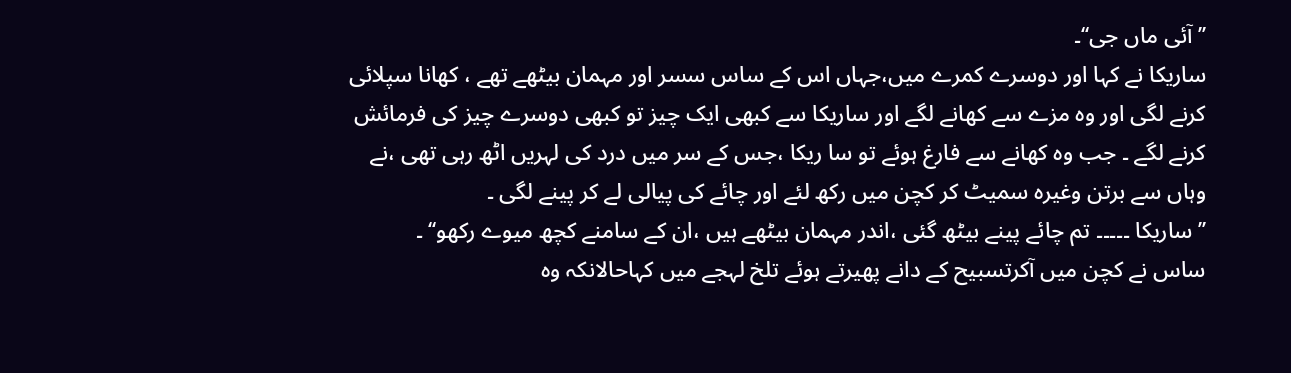’’ آئی ماں جی‘‘۔
ساریکا نے کہا اور دوسرے کمرے میں،جہاں اس کے ساس سسر اور مہمان بیٹھے تھے ، کھانا سپلائی کرنے لگی اور وہ مزے سے کھانے لگے اور ساریکا سے کبھی ایک چیز تو کبھی دوسرے چیز کی فرمائش کرنے لگے ۔ جب وہ کھانے سے فارغ ہوئے تو سا ریکا ،جس کے سر میں درد کی لہریں اٹھ رہی تھی ،نے وہاں سے برتن وغیرہ سمیٹ کر کچن میں رکھ لئے اور چائے کی پیالی لے کر پینے لگی ۔
’’ ساریکا ۔۔۔۔۔ تم چائے پینے بیٹھ گئی ،اندر مہمان بیٹھے ہیں ،ان کے سامنے کچھ میوے رکھو‘‘ ۔
ساس نے کچن میں آکرتسبیح کے دانے پھیرتے ہوئے تلخ لہجے میں کہاحالانکہ وہ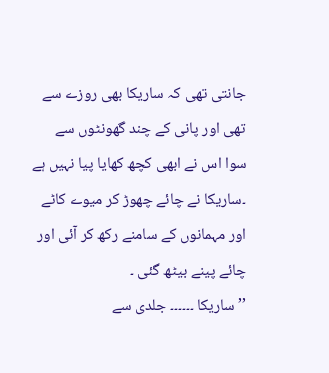جانتی تھی کہ ساریکا بھی روزے سے تھی اور پانی کے چند گھونٹوں سے سوا اس نے ابھی کچھ کھایا پیا نہیں ہے ۔ساریکا نے چائے چھوڑ کر میوے کاٹے اور مہمانوں کے سامنے رکھ کر آئی اور چائے پینے بیٹھ گئی ۔
’’ ساریکا ۔۔۔۔۔۔ جلدی سے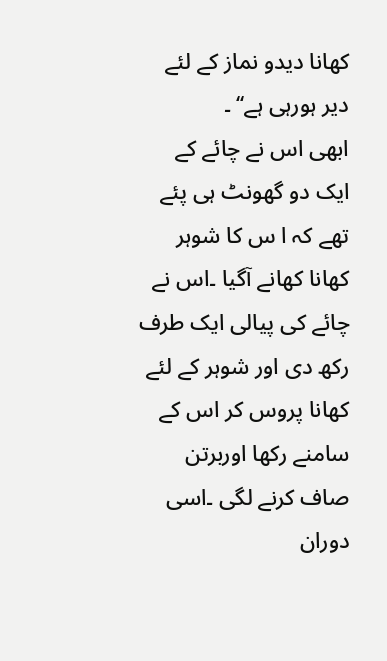کھانا دیدو نماز کے لئے دیر ہورہی ہے‘‘ ۔
ابھی اس نے چائے کے ایک دو گھونٹ ہی پئے تھے کہ ا س کا شوہر کھانا کھانے آگیا ۔اس نے چائے کی پیالی ایک طرف رکھ دی اور شوہر کے لئے کھانا پروس کر اس کے سامنے رکھا اوربرتن صاف کرنے لگی ۔اسی دوران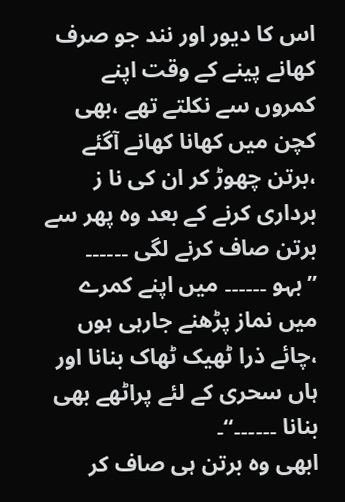اس کا دیور اور نند جو صرف کھانے پینے کے وقت اپنے کمروں سے نکلتے تھے ،بھی کچن میں کھانا کھانے آگئے ،برتن چھوڑ کر ان کی نا ز برداری کرنے کے بعد وہ پھر سے برتن صاف کرنے لگی ۔۔۔۔۔۔
’’بہو ۔۔۔۔۔۔ میں اپنے کمرے میں نماز پڑھنے جارہی ہوں ،چائے ذرا ٹھیک ٹھاک بنانا اور ہاں سحری کے لئے پراٹھے بھی بنانا ۔۔۔۔۔۔‘‘۔
ابھی وہ برتن ہی صاف کر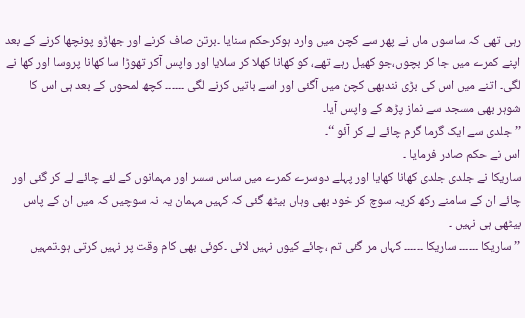رہی تھی کہ ساسوں ماں نے پھر سے کچن میں وارد ہوکرحکم سنایا ۔برتن صاف کرنے اور جھاڑو پونچھا کرنے کے بعد اپنے کمرے میں جا کر بچوں،جو کھیل رہے تھے، کو کھانا کھلا کر سلایا اور واپس آکر تھوڑا سا کھانا پروسا اور کھا نے لگی۔ اتنے میں اس کی بڑی نندبھی کچن میں آگئی اور اسے باتیں کرنے لگی ۔۔۔۔۔۔ کچھ لمحوں کے بعد ہی اس کا شوہر بھی مسجد سے نماز پڑھ کے واپس آیا۔
’’جلدی سے ایک گرما گرم چائے لے کر آئو ‘‘۔
اس نے حکم صادر فرمایا ۔
ساریکا نے جلدی جلدی کھانا کھایا اور پہلے دوسرے کمرے میں ساس سسر اور مہمانوں کے لئے چائے لے کر گئی اور چائے ان کے سامنے رکھ کریہ سوچ کر خود بھی وہاں بیٹھ گئی کہ کہیں مہمان یہ نہ سوچیں کہ میں ان کے پاس بیٹھی ہی نہیں ۔
’’ساریکا ۔۔۔۔۔۔ ساریکا ۔۔۔۔۔۔ کہاں مر گئی تم ،چائے کیوں نہیں لائی ۔کوئی بھی کام وقت پر نہیں کرتی ہو۔تمہیں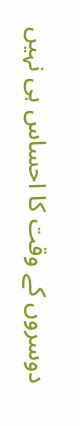دوسروں کے وقت کا احساس ہی نہیں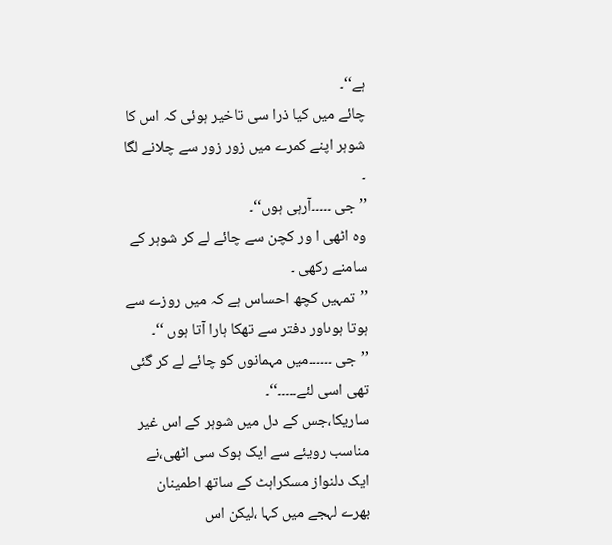ہے‘‘۔
چائے میں کیا ذرا سی تاخیر ہوئی کہ اس کا شوہر اپنے کمرے میں زور زور سے چلانے لگا ۔
’’ جی ۔۔۔۔۔آرہی ہوں‘‘۔
وہ اٹھی ا ور کچن سے چائے لے کر شوہر کے سامنے رکھی ۔
’’تمہیں کچھ احساس ہے کہ میں روزے سے ہوتا ہوںاور دفتر سے تھکا ہارا آتا ہوں ‘‘۔
’’جی ۔۔۔۔۔۔میں مہمانوں کو چائے لے کر گئی تھی اسی لئے۔۔۔۔۔‘‘۔
ساریکا،جس کے دل میں شوہر کے اس غیر مناسب رویئے سے ایک ہوک سی اٹھی،نے ایک دلنواز مسکراہٹ کے ساتھ اطمینان بھرے لہجے میں کہا ،لیکن اس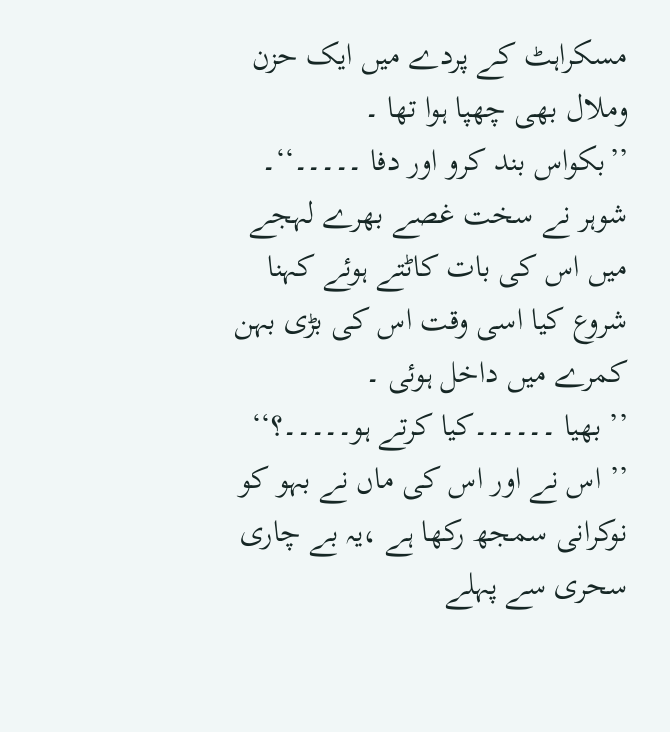مسکراہٹ کے پردے میں ایک حزن وملال بھی چھپا ہوا تھا ۔
’’بکواس بند کرو اور دفا ۔۔۔۔۔‘‘۔
شوہر نے سخت غصے بھرے لہجے میں اس کی بات کاٹتے ہوئے کہنا شروع کیا اسی وقت اس کی بڑی بہن کمرے میں داخل ہوئی ۔
’’ بھیا ۔۔۔۔۔۔کیا کرتے ہو۔۔۔۔۔؟‘‘
’’ اس نے اور اس کی ماں نے بہو کو نوکرانی سمجھ رکھا ہے ،یہ بے چاری سحری سے پہلے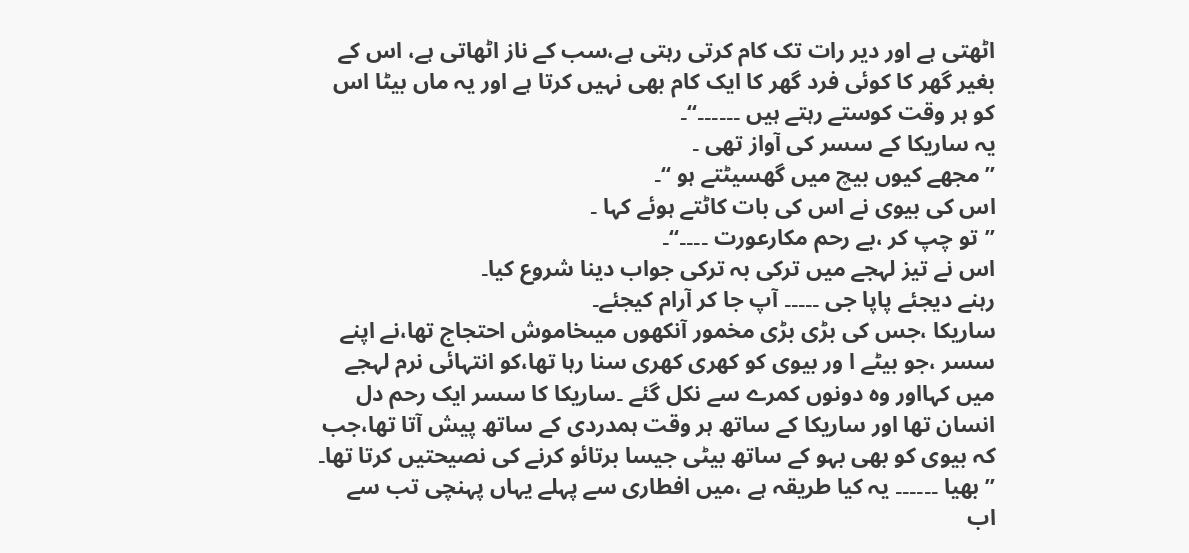اٹھتی ہے اور دیر رات تک کام کرتی رہتی ہے،سب کے ناز اٹھاتی ہے، اس کے بغیر گھر کا کوئی فرد گھر کا ایک کام بھی نہیں کرتا ہے اور یہ ماں بیٹا اس کو ہر وقت کوستے رہتے ہیں ۔۔۔۔۔۔‘‘۔
یہ ساریکا کے سسر کی آواز تھی ۔
’’ مجھے کیوں بیچ میں گھسیٹتے ہو ‘‘۔
اس کی بیوی نے اس کی بات کاٹتے ہوئے کہا ۔
’’تو چپ کر ،بے رحم مکارعورت ۔۔۔۔‘‘۔
اس نے تیز لہجے میں ترکی بہ ترکی جواب دینا شروع کیا۔
رہنے دیجئے پاپا جی ۔۔۔۔۔ آپ جا کر آرام کیجئے۔
ساریکا ،جس کی بڑی بڑی مخمور آنکھوں میںخاموش احتجاج تھا،نے اپنے سسر ،جو بیٹے ا ور بیوی کو کھری کھری سنا رہا تھا،کو انتہائی نرم لہجے میں کہااور وہ دونوں کمرے سے نکل گئے ۔ساریکا کا سسر ایک رحم دل انسان تھا اور ساریکا کے ساتھ ہر وقت ہمدردی کے ساتھ پیش آتا تھا،جب کہ بیوی کو بھی بہو کے ساتھ بیٹی جیسا برتائو کرنے کی نصیحتیں کرتا تھا۔
’’ بھیا ۔۔۔۔۔۔ یہ کیا طریقہ ہے ،میں افطاری سے پہلے یہاں پہنچی تب سے اب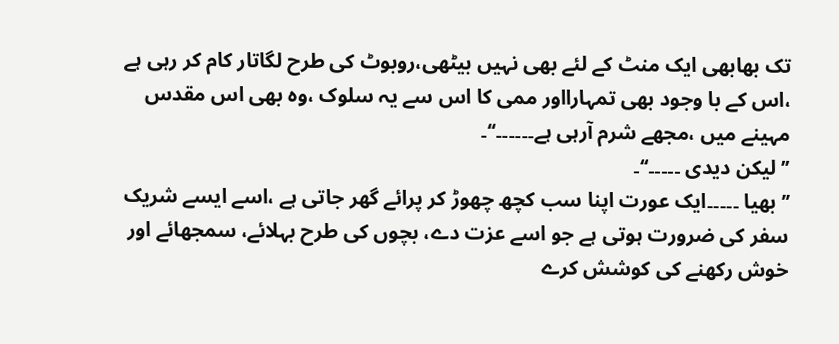تک بھابھی ایک منٹ کے لئے بھی نہیں بیٹھی،روبوٹ کی طرح لگاتار کام کر رہی ہے ،اس کے با وجود بھی تمہارااور ممی کا اس سے یہ سلوک ،وہ بھی اس مقدس مہینے میں ،مجھے شرم آرہی ہے۔۔۔۔۔۔‘‘۔
’’ لیکن دیدی ۔۔۔۔۔‘‘۔
’’بھیا ۔۔۔۔۔ایک عورت اپنا سب کچھ چھوڑ کر پرائے گھر جاتی ہے ،اسے ایسے شریک سفر کی ضرورت ہوتی ہے جو اسے عزت دے، بچوں کی طرح بہلائے، سمجھائے اور خوش رکھنے کی کوشش کرے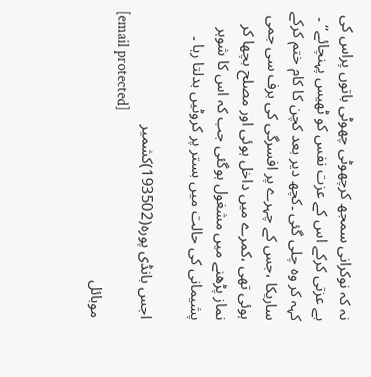نہ کہ نوکرانی سمجھ کرچھوٹی چھوٹی باتوں پراس کی بے عزتی کرکے اس کے عزت نفس کو ٹھیس پہنچائے‘‘ ۔
کہہ کر وہ چلی گئی ۔کچھ دیر بعد کچن کا کام ختم کرکے ساریکا ،جس کے چہرے پر افسرگی کی برف سی جمی ہوئی تھی ،کمرے میں داخل ہوئی اور مصلح بچھا کر نماز پڑھنے میں مشغول ہوگئی جب کہ اس کا شوہر پشیمانی کی حالت میں بستر پر کروٹیں بدلتا رہا ۔

اجس بانڈی پورہ(193502)کشمیر
[email protected]
موبائل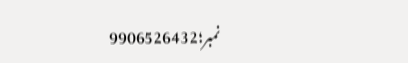نمبر؛9906526432